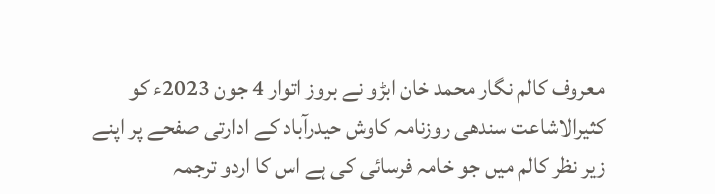معروف کالم نگار محمد خان ابڑو نے بروز اتوار 4 جون 2023ء کو کثیرالاشاعت سندھی روزنامہ کاوش حیدرآباد کے ادارتی صفحے پر اپنے زیر نظر کالم میں جو خامہ فرسائی کی ہے اس کا اردو ترجمہ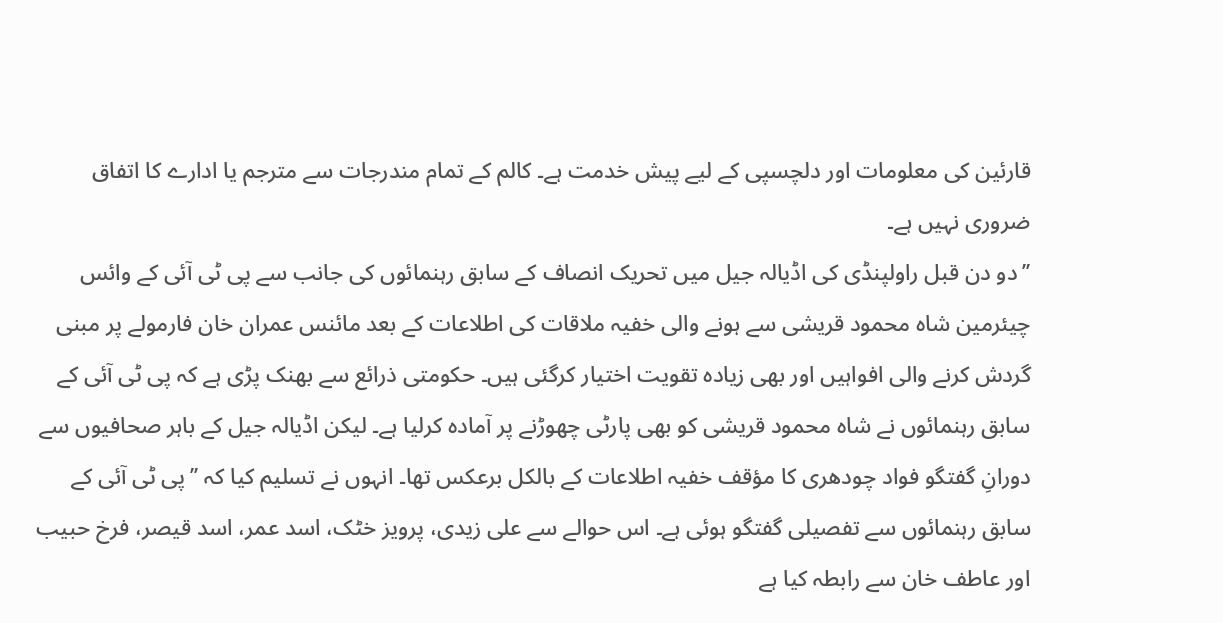قارئین کی معلومات اور دلچسپی کے لیے پیش خدمت ہے۔ کالم کے تمام مندرجات سے مترجم یا ادارے کا اتفاق ضروری نہیں ہے۔
’’دو دن قبل راولپنڈی کی اڈیالہ جیل میں تحریک انصاف کے سابق رہنمائوں کی جانب سے پی ٹی آئی کے وائس چیئرمین شاہ محمود قریشی سے ہونے والی خفیہ ملاقات کی اطلاعات کے بعد مائنس عمران خان فارمولے پر مبنی گردش کرنے والی افواہیں اور بھی زیادہ تقویت اختیار کرگئی ہیں۔ حکومتی ذرائع سے بھنک پڑی ہے کہ پی ٹی آئی کے سابق رہنمائوں نے شاہ محمود قریشی کو بھی پارٹی چھوڑنے پر آمادہ کرلیا ہے۔ لیکن اڈیالہ جیل کے باہر صحافیوں سے دورانِ گفتگو فواد چودھری کا مؤقف خفیہ اطلاعات کے بالکل برعکس تھا۔ انہوں نے تسلیم کیا کہ ’’پی ٹی آئی کے سابق رہنمائوں سے تفصیلی گفتگو ہوئی ہے۔ اس حوالے سے علی زیدی، پرویز خٹک، اسد عمر، اسد قیصر، فرخ حبیب اور عاطف خان سے رابطہ کیا ہے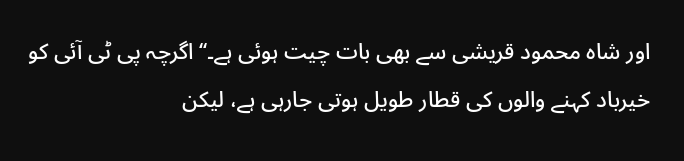اور شاہ محمود قریشی سے بھی بات چیت ہوئی ہے۔‘‘ اگرچہ پی ٹی آئی کو خیرباد کہنے والوں کی قطار طویل ہوتی جارہی ہے، لیکن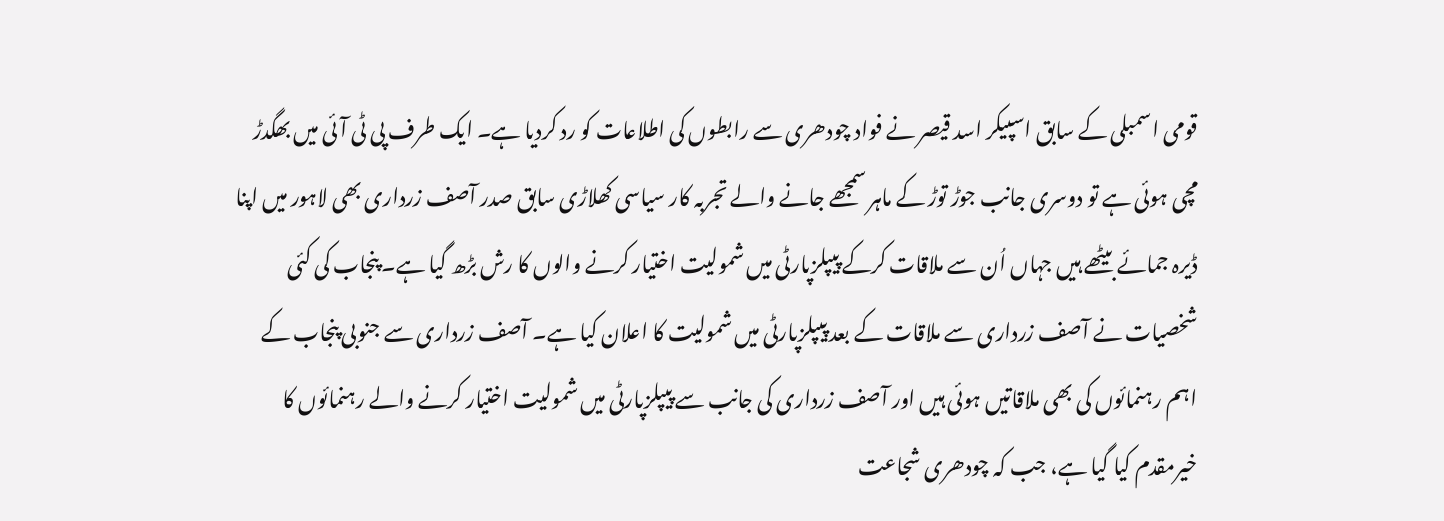قومی اسمبلی کے سابق اسپیکر اسد قیصر نے فواد چودھری سے رابطوں کی اطلاعات کو رد کردیا ہے۔ ایک طرف پی ٹی آئی میں بھگدڑ مچی ہوئی ہے تو دوسری جانب جوڑ توڑ کے ماہر سمجھے جانے والے تجربہ کار سیاسی کھلاڑی سابق صدر آصف زرداری بھی لاہور میں اپنا ڈیرہ جمائے بیٹھے ہیں جہاں اُن سے ملاقات کرکے پیپلزپارٹی میں شمولیت اختیار کرنے والوں کا رش بڑھ گیا ہے۔ پنجاب کی کئی شخصیات نے آصف زرداری سے ملاقات کے بعد پیپلزپارٹی میں شمولیت کا اعلان کیا ہے۔ آصف زرداری سے جنوبی پنجاب کے اہم رہنمائوں کی بھی ملاقاتیں ہوئی ہیں اور آصف زرداری کی جانب سے پیپلزپارٹی میں شمولیت اختیار کرنے والے رہنمائوں کا خیرمقدم کیا گیا ہے، جب کہ چودھری شجاعت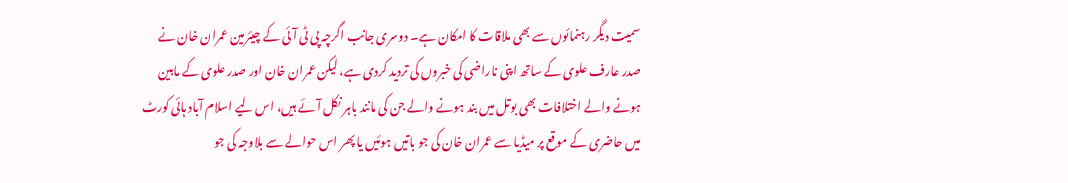سمیت دیگر رہنمائوں سے بھی ملاقات کا امکان ہے۔ دوسری جانب اگرچہ پی ٹی آئی کے چیئرمین عمران خان نے صدر عارف علوی کے ساتھ اپنی ناراضی کی خبروں کی تردید کردی ہے، لیکن عمران خان اور صدر علوی کے مابین ہونے والے اختلافات بھی بوتل میں بند ہونے والے جن کی مانند باہر نکل آئے ہیں، اس لیے اسلام آباد ہائی کورٹ میں حاضری کے موقع پر میڈیا سے عمران خان کی جو باتیں ہوئیں یا پھر اس حوالے سے بلاوجہ کی جو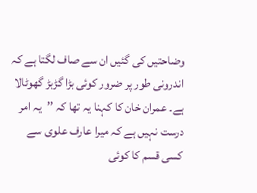وضاحتیں کی گئیں ان سے صاف لگتا ہے کہ اندرونی طور پر ضرور کوئی بڑا گڑبڑ گھوٹالا ہے۔ عمران خان کا کہنا یہ تھا کہ ’’یہ امر درست نہیں ہے کہ میرا عارف علوی سے کسی قسم کا کوئی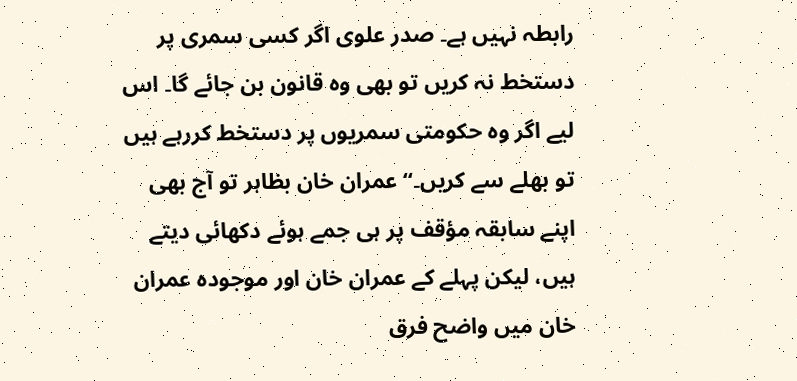رابطہ نہیں ہے۔ صدر علوی اگر کسی سمری پر دستخط نہ کریں تو بھی وہ قانون بن جائے گا۔ اس لیے اگر وہ حکومتی سمریوں پر دستخط کررہے ہیں تو بھلے سے کریں۔‘‘ عمران خان بظاہر تو آج بھی اپنے سابقہ مؤقف پر ہی جمے ہوئے دکھائی دیتے ہیں، لیکن پہلے کے عمران خان اور موجودہ عمران خان میں واضح فرق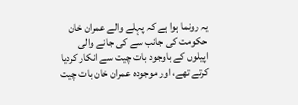یہ رونما ہوا ہے کہ پہلے والے عمران خان حکومت کی جانب سے کی جانے والی اپیلوں کے باوجود بات چیت سے انکار کردیا کرتے تھے، اور موجودہ عمران خان بات چیت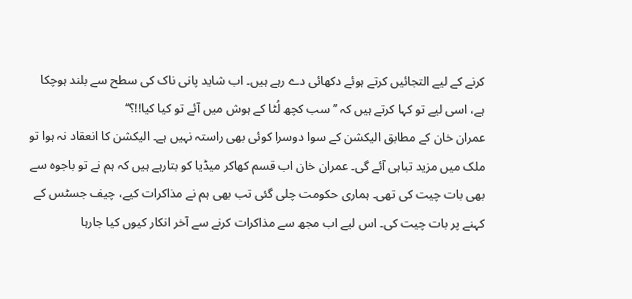کرنے کے لیے التجائیں کرتے ہوئے دکھائی دے رہے ہیں۔ اب شاید پانی ناک کی سطح سے بلند ہوچکا ہے، اسی لیے تو کہا کرتے ہیں کہ ’’سب کچھ لُٹا کے ہوش میں آئے تو کیا کیا!!؟‘‘
عمران خان کے مطابق الیکشن کے سوا دوسرا کوئی بھی راستہ نہیں ہے۔ الیکشن کا انعقاد نہ ہوا تو ملک میں مزید تباہی آئے گی۔ عمران خان اب قسم کھاکر میڈیا کو بتارہے ہیں کہ ہم نے تو باجوہ سے بھی بات چیت کی تھی۔ ہماری حکومت چلی گئی تب بھی ہم نے مذاکرات کیے، چیف جسٹس کے کہنے پر بات چیت کی۔ اس لیے اب مجھ سے مذاکرات کرنے سے آخر انکار کیوں کیا جارہا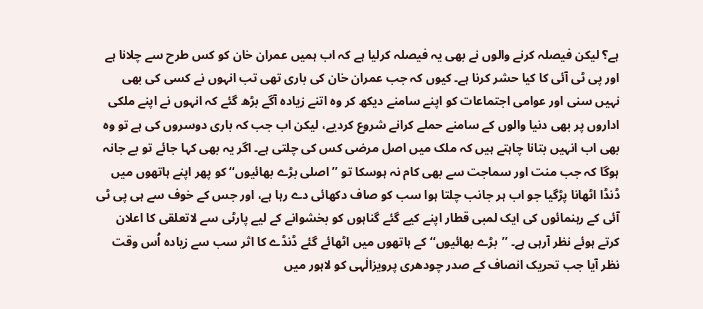ہے؟ لیکن فیصلہ کرنے والوں نے بھی یہ فیصلہ کرلیا ہے کہ اب ہمیں عمران خان کو کس طرح سے چلانا ہے اور پی ٹی آئی کا کیا حشر کرنا ہے۔ کیوں کہ جب عمران خان کی باری تھی تب انہوں نے کسی کی بھی نہیں سنی اور عوامی اجتماعات کو اپنے سامنے دیکھ کر وہ اتنے زیادہ آگے بڑھ گئے کہ انہوں نے اپنے ملکی اداروں پر بھی دنیا والوں کے سامنے حملے کرانے شروع کردیے، لیکن اب جب کہ باری دوسروں کی ہے تو وہ بھی اب انہیں بتانا چاہتے ہیں کہ ملک میں اصل مرضی کس کی چلتی ہے۔ اگر یہ بھی کہا جائے تو بے جانہ ہوگا کہ جب منت اور سماجت سے بھی کام نہ ہوسکا تو ’’اصلی بڑے بھائیوں‘‘ کو پھر اپنے ہاتھوں میں ڈنڈا اٹھانا پڑگیا جو اب ہر جانب چلتا ہوا سب کو صاف دکھائی دے رہا ہے، اور جس کے خوف سے ہی پی ٹی آئی کے رہنمائوں کی ایک لمبی قطار اپنے کیے گئے گناہوں کو بخشوانے کے لیے پارٹی سے لاتعلقی کا اعلان کرتے ہوئے نظر آرہی ہے۔ ’’بڑے بھائیوں‘‘ کے ہاتھوں میں اٹھائے گئے ڈنڈے کا اثر سب سے زیادہ اُس وقت نظر آیا جب تحریک انصاف کے صدر چودھری پرویزالٰہی کو لاہور میں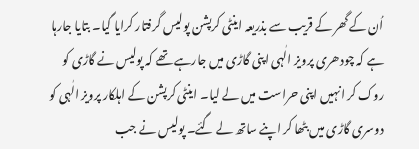اُن کے گھر کے قریب سے بذریعہ اینٹی کرپشن پولیس گرفتار کرایا گیا۔ بتایا جارہا ہے کہ چودھری پرویز الٰہی اپنی گاڑی میں جارہے تھے کہ پولیس نے گاڑی کو روک کر انہیں اپنی حراست میں لے لیا۔ اینٹی کرپشن کے اہلکار پرویز الٰہی کو دوسری گاڑی میں بٹھا کر اپنے ساتھ لے گئے۔ پولیس نے جب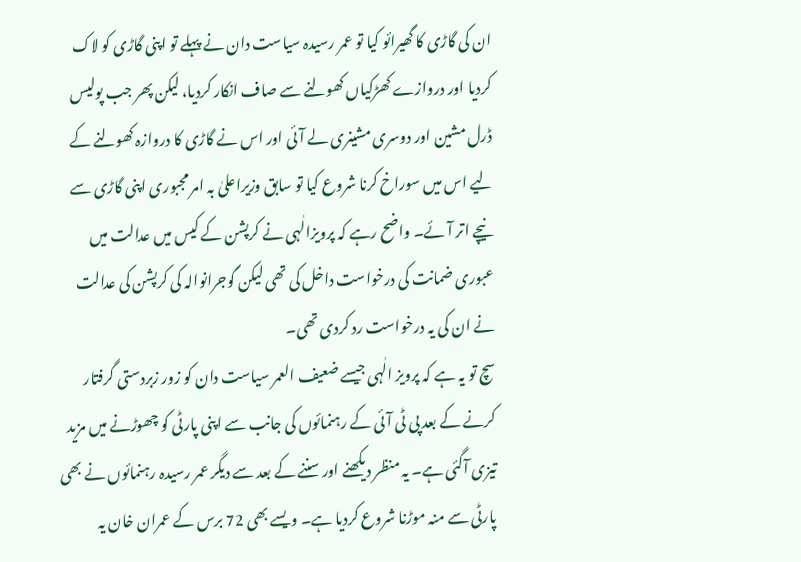ان کی گاڑی کا گھیرائو کیا تو عمر رسیدہ سیاست دان نے پہلے تو اپنی گاڑی کو لاک کردیا اور دروازے کھڑکیاں کھولنے سے صاف انکار کردیا، لیکن پھر جب پولیس ڈرل مشین اور دوسری مشینری لے آئی اور اس نے گاڑی کا دروازہ کھولنے کے لیے اس میں سوراخ کرنا شروع کیا تو سابق وزیراعلیٰ بہ امر مجبوری اپنی گاڑی سے نیچے اتر آئے۔ واضح رہے کہ پرویزالٰہی نے کرپشن کے کیس میں عدالت میں عبوری ضمانت کی درخواست داخل کی تھی لیکن گوجرانوالہ کی کرپشن کی عدالت نے ان کی یہ درخواست رد کردی تھی۔
سچ تو یہ ہے کہ پرویز الٰہی جیسے ضعیف العمر سیاست دان کو زور زبردستی گرفتار کرنے کے بعد پی ٹی آئی کے رہنمائوں کی جانب سے اپنی پارٹی کو چھوڑنے میں مزید تیزی آگئی ہے۔ یہ منظر دیکھنے اور سننے کے بعد سے دیگر عمر رسیدہ رہنمائوں نے بھی پارٹی سے منہ موڑنا شروع کردیا ہے۔ ویسے بھی 72 برس کے عمران خان یہ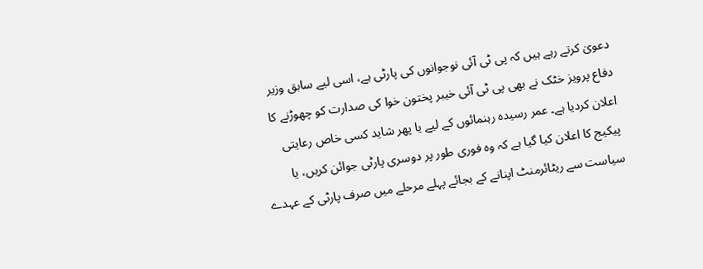دعویٰ کرتے رہے ہیں کہ پی ٹی آئی نوجوانوں کی پارٹی ہے، اسی لیے سابق وزیر دفاع پرویز خٹک نے بھی پی ٹی آئی خیبر پختون خوا کی صدارت کو چھوڑنے کا اعلان کردیا ہے۔ عمر رسیدہ رہنمائوں کے لیے یا پھر شاید کسی خاص رعایتی پیکیج کا اعلان کیا گیا ہے کہ وہ فوری طور پر دوسری پارٹی جوائن کریں، یا سیاست سے ریٹائرمنٹ اپنانے کے بجائے پہلے مرحلے میں صرف پارٹی کے عہدے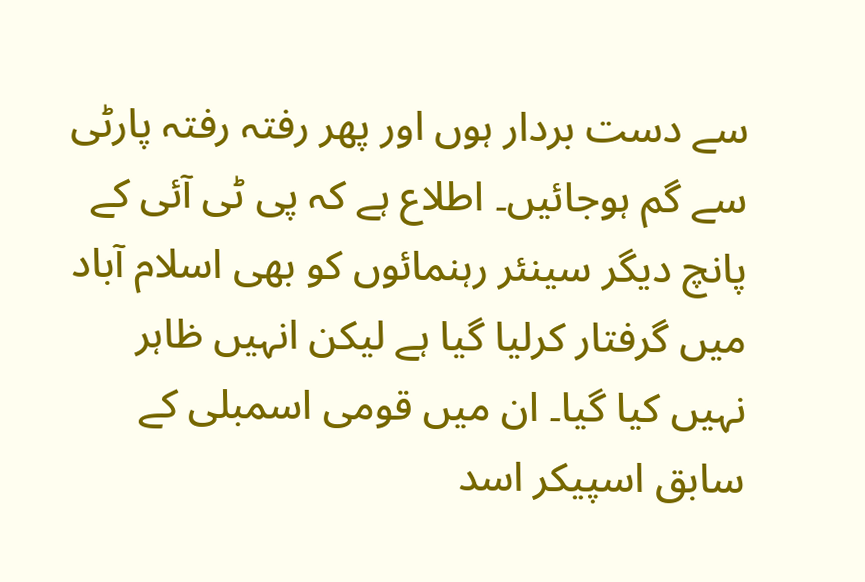سے دست بردار ہوں اور پھر رفتہ رفتہ پارٹی سے گم ہوجائیں۔ اطلاع ہے کہ پی ٹی آئی کے پانچ دیگر سینئر رہنمائوں کو بھی اسلام آباد میں گرفتار کرلیا گیا ہے لیکن انہیں ظاہر نہیں کیا گیا۔ ان میں قومی اسمبلی کے سابق اسپیکر اسد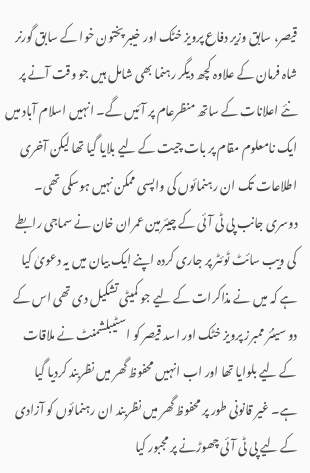قیصر، سابق وزیر دفاع پرویز خٹک اور خیبر پختون خوا کے سابق گورنر شاہ فرمان کے علاوہ کچھ دیگر رہنما بھی شامل ہیں جو وقت آنے پر نئے اعلانات کے ساتھ منظرعام پر آئیں گے۔ انہیں اسلام آباد میں ایک نامعلوم مقام پر بات چیت کے لیے بلایا گیا تھا لیکن آخری اطلاعات تک ان رہنمائوں کی واپسی ممکن نہیں ہوسکی تھی۔ دوسری جانب پی ٹی آئی کے چیئرمین عمران خان نے سماجی رابطے کی ویب سائٹ ٹوئٹر پر جاری کردہ اپنے ایک بیان میں یہ دعویٰ کیا ہے کہ میں نے مذاکرات کے لیے جو کمیٹی تشکیل دی تھی اس کے دو سینئر ممبرز پرویز خٹک اور اسد قیصر کو اسٹیبلشمنٹ نے ملاقات کے لیے بلوایا تھا اور اب انہیں محفوظ گھر میں نظربند کردیا گیا ہے۔ غیر قانونی طور پر محفوظ گھر میں نظربند ان رہنمائوں کو آزادی کے لیے پی ٹی آئی چھوڑنے پر مجبور کیا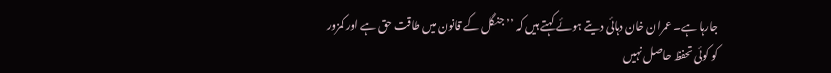جارہا ہے۔ عمران خان دہائی دیتے ہوئے کہتے ہیں کہ ’’جنگل کے قانون میں طاقت حق ہے اور کمزور کو کوئی تحفظ حاصل نہیں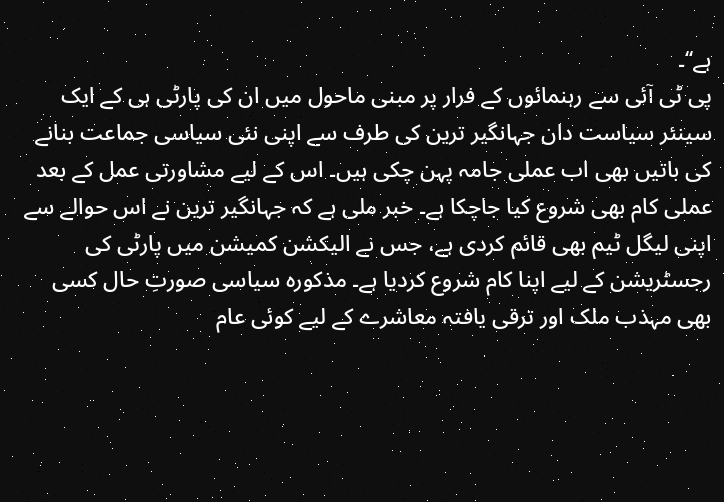ہے‘‘۔
پی ٹی آئی سے رہنمائوں کے فرار پر مبنی ماحول میں ان کی پارٹی ہی کے ایک سینئر سیاست دان جہانگیر ترین کی طرف سے اپنی نئی سیاسی جماعت بنانے کی باتیں بھی اب عملی جامہ پہن چکی ہیں۔ اس کے لیے مشاورتی عمل کے بعد عملی کام بھی شروع کیا جاچکا ہے۔ خبر ملی ہے کہ جہانگیر ترین نے اس حوالے سے اپنی لیگل ٹیم بھی قائم کردی ہے، جس نے الیکشن کمیشن میں پارٹی کی رجسٹریشن کے لیے اپنا کام شروع کردیا ہے۔ مذکورہ سیاسی صورتِ حال کسی بھی مہذب ملک اور ترقی یافتہ معاشرے کے لیے کوئی عام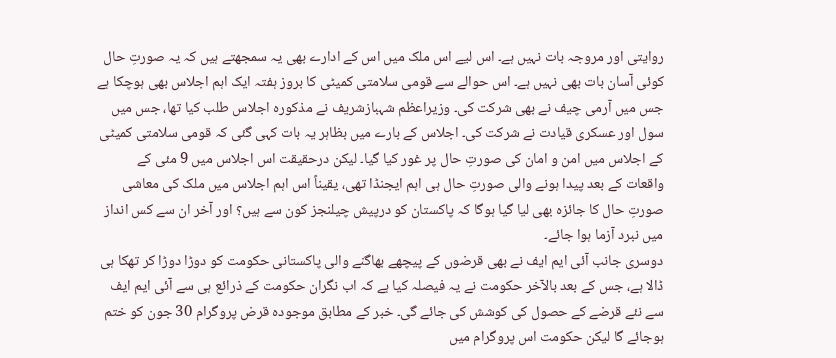روایتی اور مروجہ بات نہیں ہے۔ اس لیے اس ملک میں اس کے ادارے بھی یہ سمجھتے ہیں کہ یہ صورتِ حال کوئی آسان بات بھی نہیں ہے۔ اس حوالے سے قومی سلامتی کمیٹی کا بروز ہفتہ ایک اہم اجلاس بھی ہوچکا ہے جس میں آرمی چیف نے بھی شرکت کی۔ وزیراعظم شہبازشریف نے مذکورہ اجلاس طلب کیا تھا، جس میں سول اور عسکری قیادت نے شرکت کی۔ اجلاس کے بارے میں بظاہر یہ بات کہی گئی کہ قومی سلامتی کمیٹی کے اجلاس میں امن و امان کی صورتِ حال پر غور کیا گیا۔ لیکن درحقیقت اس اجلاس میں 9 مئی کے واقعات کے بعد پیدا ہونے والی صورتِ حال ہی اہم ایجنڈا تھی، یقیناً اس اہم اجلاس میں ملک کی معاشی صورتِ حال کا جائزہ بھی لیا گیا ہوگا کہ پاکستان کو درپیش چیلنجز کون سے ہیں؟ اور آخر ان سے کس انداز میں نبرد آزما ہوا جائے۔
دوسری جانب آئی ایم ایف نے بھی قرضوں کے پیچھے بھاگنے والی پاکستانی حکومت کو دوڑا دوڑا کر تھکا ہی ڈالا ہے، جس کے بعد بالآخر حکومت نے یہ فیصلہ کیا ہے کہ اب نگران حکومت کے ذرائع ہی سے آئی ایم ایف سے نئے قرضے کے حصول کی کوشش کی جائے گی۔ خبر کے مطابق موجودہ قرض پروگرام 30 جون کو ختم ہوجائے گا لیکن حکومت اس پروگرام میں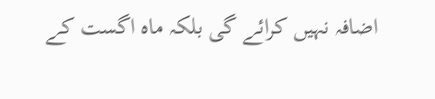اضافہ نہیں کرائے گی بلکہ ماہ اگست کے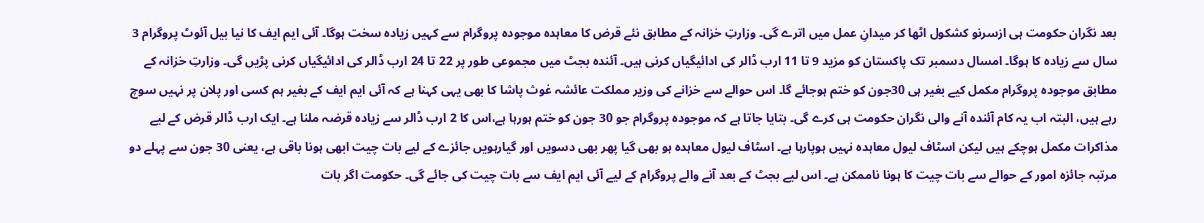بعد نگران حکومت ہی ازسرنو کشکول اٹھا کر میدانِ عمل میں اترے گی۔ وزارتِ خزانہ کے مطابق نئے قرض کا معاہدہ موجودہ پروگرام سے کہیں زیادہ سخت ہوگا۔ آئی ایم ایف کا نیا بیل آئوٹ پروگرام 3 سال سے زیادہ کا ہوگا۔ امسال دسمبر تک پاکستان کو مزید 9 تا 11 ارب ڈالر کی ادائیگیاں کرنی ہیں۔ آئندہ بجٹ میں مجموعی طور پر 22 تا 24 ارب ڈالر کی ادائیگیاں کرنی پڑیں گی۔ وزارتِ خزانہ کے مطابق موجودہ پروگرام مکمل کیے بغیر ہی 30جون کو ختم ہوجائے گا۔ اس حوالے سے خزانے کی وزیر مملکت عائشہ غوث پاشا کا بھی یہی کہنا ہے کہ آئی ایم ایف کے بغیر ہم کسی اور پلان پر نہیں سوچ رہے ہیں، البتہ اب یہ کام آئندہ آنے والی نگران حکومت ہی کرے گی۔ بتایا جاتا ہے کہ موجودہ پروگرام جو 30 جون کو ختم ہورہا ہے،اس کا 2 ارب ڈالر سے زیادہ قرضہ ملنا ہے۔ ایک ارب ڈالر قرض کے لیے مذاکرات مکمل ہوچکے ہیں لیکن اسٹاف لیول معاہدہ نہیں ہوپارہا ہے۔ اسٹاف لیول معاہدہ ہو بھی گیا پھر بھی دسویں اور گیارہویں جائزے کے لیے بات چیت ابھی ہونا باقی ہے، یعنی 30 جون سے پہلے دو مرتبہ جائزہ امور کے حوالے سے بات چیت کا ہونا ناممکن ہے۔ اس لیے بجٹ کے بعد آنے والے پروگرام کے لیے آئی ایم ایف سے بات چیت کی جائے گی۔ حکومت اگر بات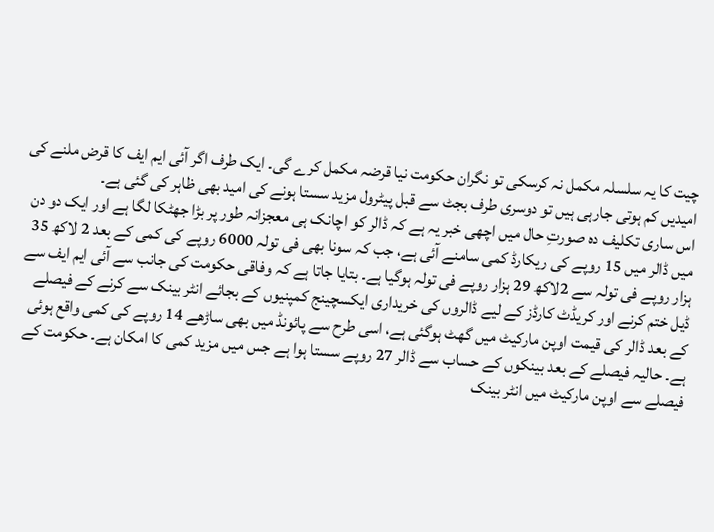چیت کا یہ سلسلہ مکمل نہ کرسکی تو نگران حکومت نیا قرضہ مکمل کرے گی۔ ایک طرف اگر آئی ایم ایف کا قرض ملنے کی امیدیں کم ہوتی جارہی ہیں تو دوسری طرف بجٹ سے قبل پیٹرول مزید سستا ہونے کی امید بھی ظاہر کی گئی ہے۔
اس ساری تکلیف دہ صورتِ حال میں اچھی خبر یہ ہے کہ ڈالر کو اچانک ہی معجزانہ طور پر بڑا جھٹکا لگا ہے اور ایک دو دن میں ڈالر میں 15 روپے کی ریکارڈ کمی سامنے آئی ہے، جب کہ سونا بھی فی تولہ 6000 روپے کی کمی کے بعد 2 لاکھ 35 ہزار روپے فی تولہ سے 2لاکھ 29 ہزار روپے فی تولہ ہوگیا ہے۔ بتایا جاتا ہے کہ وفاقی حکومت کی جانب سے آئی ایم ایف سے ڈیل ختم کرنے اور کریڈٹ کارڈز کے لیے ڈالروں کی خریداری ایکسچینج کمپنیوں کے بجائے انٹر بینک سے کرنے کے فیصلے کے بعد ڈالر کی قیمت اوپن مارکیٹ میں گھٹ ہوگئی ہے، اسی طرح سے پائونڈ میں بھی ساڑھے 14 روپے کی کمی واقع ہوئی ہے۔ حالیہ فیصلے کے بعد بینکوں کے حساب سے ڈالر 27 روپے سستا ہوا ہے جس میں مزید کمی کا امکان ہے۔ حکومت کے فیصلے سے اوپن مارکیٹ میں انٹر بینک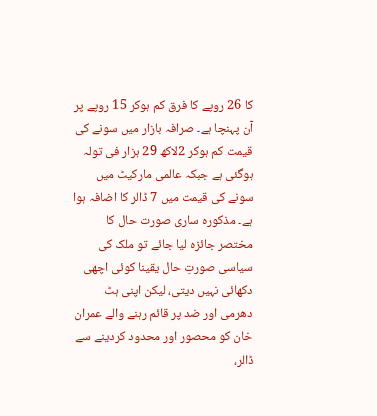کا 26 روپے کا فرق کم ہوکر 15 روپے پر آن پہنچا ہے۔ صرافہ بازار میں سونے کی قیمت کم ہوکر 2لاکھ 29 ہزار فی تولہ ہوگئی ہے جبکہ عالمی مارکیٹ میں سونے کی قیمت میں 7 ڈالر کا اضافہ ہوا ہے۔ مذکورہ ساری صورت حال کا مختصر جائزہ لیا جائے تو ملک کی سیاسی صورتِ حال یقینا کوئی اچھی دکھائی نہیں دیتی، لیکن اپنی ہٹ دھرمی اور ضد پر قائم رہنے والے عمران خان کو محصور اور محدود کردینے سے ڈالر،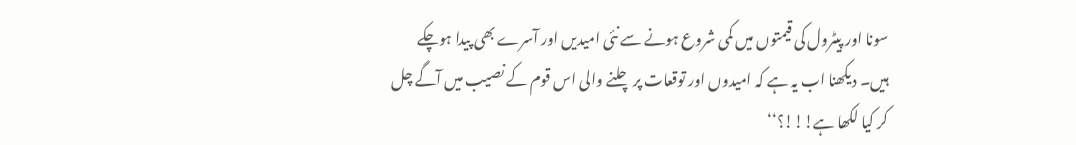سونا اور پیٹرول کی قیمتوں میں کمی شروع ہونے سے نئی امیدیں اور آسرے بھی پیدا ہوچکے ہیں۔ دیکھنا اب یہ ہے کہ امیدوں اور توقعات پر چلنے والی اس قوم کے نصیب میں آگے چل کر کیا لکھا ہے!!!؟‘‘